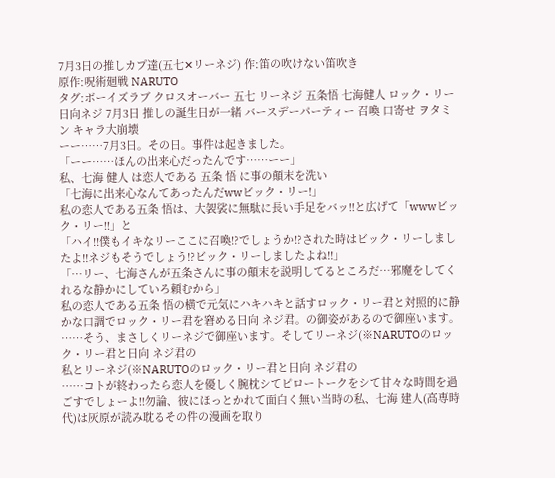7月3日の推しカプ達(五七✕リーネジ) 作:笛の吹けない笛吹き
原作:呪術廻戦 NARUTO
タグ:ボーイズラブ クロスオーバー 五七 リーネジ 五条悟 七海健人 ロック・リー 日向ネジ 7月3日 推しの誕生日が一緒 バースデーパーティー 召喚 口寄せ ヲタミン キャラ大崩壊
ーー……7月3日。その日。事件は起きました。
「ーー……ほんの出来心だったんです……ーー」
私、七海 健人 は恋人である 五条 悟 に事の顛末を洗い
「七海に出来心なんてあったんだwwビック・リー!」
私の恋人である五条 悟は、大袈裟に無駄に長い手足をバッ!!と広げて「wwwビック・リー!!」と
「ハイ!!僕もイキなリーここに召喚!?でしょうか!?された時はビック・リーしましたよ!!ネジもそうでしょう!?ビック・リーしましたよね!!」
「…リー、七海さんが五条さんに事の顛末を説明してるところだ…邪魔をしてくれるな静かにしていろ頼むから」
私の恋人である五条 悟の横で元気にハキハキと話すロック・リー君と対照的に静かな口調でロック・リー君を窘める日向 ネジ君。の御姿があるので御座います。
……そう、まさしくリーネジで御座います。そしてリーネジ(※NARUTOのロック・リー君と日向 ネジ君の
私とリーネジ(※NARUTOのロック・リー君と日向 ネジ君の
……コトが終わったら恋人を優しく腕枕シてピロートークをシて甘々な時間を過ごすでしょーよ!!勿論、彼にほっとかれて面白く無い当時の私、七海 建人(高専時代)は灰原が読み耽るその件の漫画を取り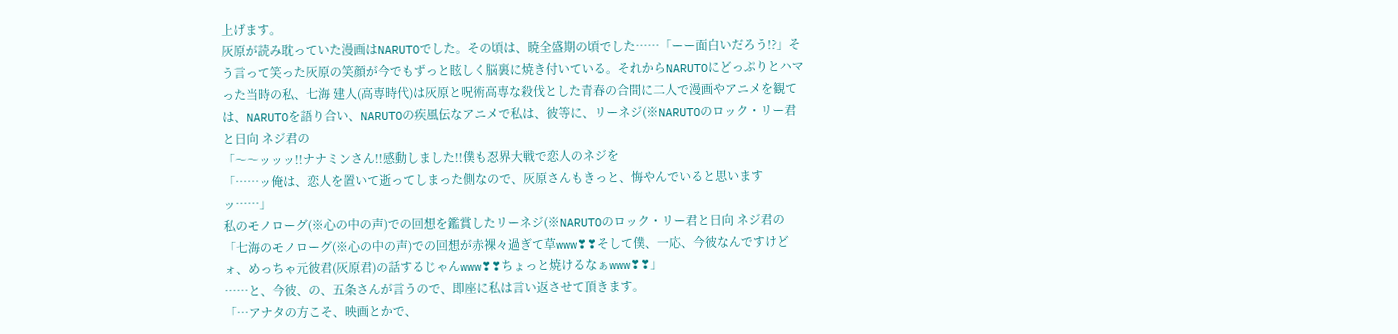上げます。
灰原が読み耽っていた漫画はNARUTOでした。その頃は、暁全盛期の頃でした……「ーー面白いだろう!?」そう言って笑った灰原の笑顔が今でもずっと眩しく脳裏に焼き付いている。それからNARUTOにどっぷりとハマった当時の私、七海 建人(高専時代)は灰原と呪術高専な殺伐とした青春の合間に二人で漫画やアニメを観ては、NARUTOを語り合い、NARUTOの疾風伝なアニメで私は、彼等に、リーネジ(※NARUTOのロック・リー君と日向 ネジ君の
「〜〜ッッッ!!ナナミンさん!!感動しました!!僕も忍界大戦で恋人のネジを
「……ッ俺は、恋人を置いて逝ってしまった側なので、灰原さんもきっと、悔やんでいると思いますッ……」
私のモノローグ(※心の中の声)での回想を鑑賞したリーネジ(※NARUTOのロック・リー君と日向 ネジ君の
「七海のモノローグ(※心の中の声)での回想が赤裸々過ぎて草www❣❣そして僕、一応、今彼なんですけどォ、めっちゃ元彼君(灰原君)の話するじゃんwww❣❣ちょっと焼けるなぁwww❣❣」
……と、今彼、の、五条さんが言うので、即座に私は言い返させて頂きます。
「…アナタの方こそ、映画とかで、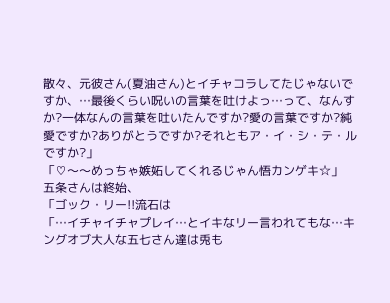散々、元彼さん(夏油さん)とイチャコラしてたじゃないですか、…最後くらい呪いの言葉を吐けよっ…って、なんすか?一体なんの言葉を吐いたんですか?愛の言葉ですか?純愛ですか?ありがとうですか?それともア・イ・シ・テ・ルですか?」
「♡〜〜めっちゃ嫉妬してくれるじゃん悟カンゲキ☆」
五条さんは終始、
「ゴック・リー!!流石は
「…イチャイチャプレイ…とイキなリー言われてもな…キングオブ大人な五七さん達は兎も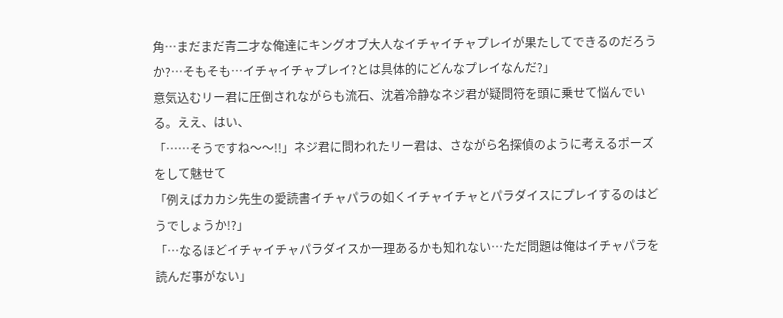角…まだまだ青二才な俺達にキングオブ大人なイチャイチャプレイが果たしてできるのだろうか?…そもそも…イチャイチャプレイ?とは具体的にどんなプレイなんだ?」
意気込むリー君に圧倒されながらも流石、沈着冷静なネジ君が疑問符を頭に乗せて悩んでいる。ええ、はい、
「……そうですね〜〜!!」ネジ君に問われたリー君は、さながら名探偵のように考えるポーズをして魅せて
「例えばカカシ先生の愛読書イチャパラの如くイチャイチャとパラダイスにプレイするのはどうでしょうか!?」
「…なるほどイチャイチャパラダイスか一理あるかも知れない…ただ問題は俺はイチャパラを読んだ事がない」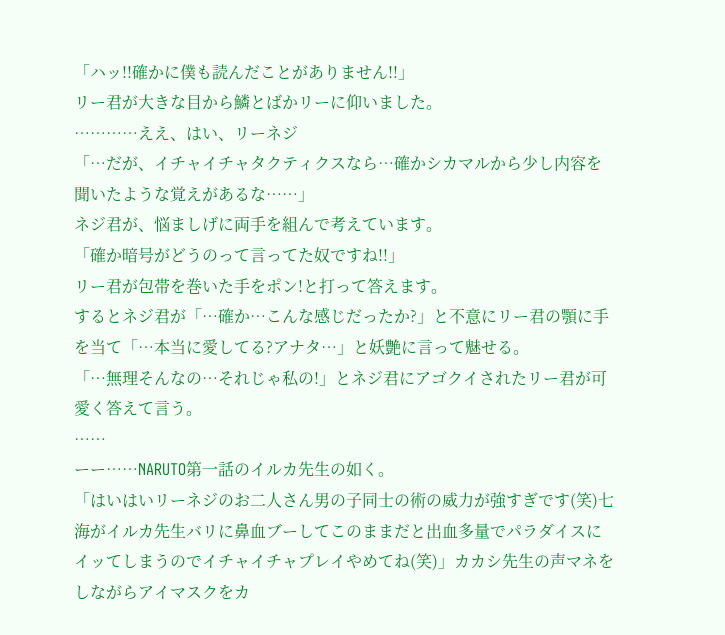「ハッ!!確かに僕も読んだことがありません!!」
リー君が大きな目から鱗とばかリーに仰いました。
…………ええ、はい、リーネジ
「…だが、イチャイチャタクティクスなら…確かシカマルから少し内容を聞いたような覚えがあるな……」
ネジ君が、悩ましげに両手を組んで考えています。
「確か暗号がどうのって言ってた奴ですね!!」
リー君が包帯を巻いた手をポン!と打って答えます。
するとネジ君が「…確か…こんな感じだったか?」と不意にリー君の顎に手を当て「…本当に愛してる?アナタ…」と妖艶に言って魅せる。
「…無理そんなの…それじゃ私の!」とネジ君にアゴクイされたリー君が可愛く答えて言う。
……
ーー……NARUTO第一話のイルカ先生の如く。
「はいはいリーネジのお二人さん男の子同士の術の威力が強すぎです(笑)七海がイルカ先生バリに鼻血ブーしてこのままだと出血多量でパラダイスにイッてしまうのでイチャイチャプレイやめてね(笑)」カカシ先生の声マネをしながらアイマスクをカ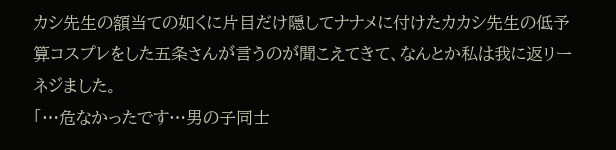カシ先生の額当ての如くに片目だけ隠してナナメに付けたカカシ先生の低予算コスプレをした五条さんが言うのが聞こえてきて、なんとか私は我に返リーネジました。
「…危なかったです…男の子同士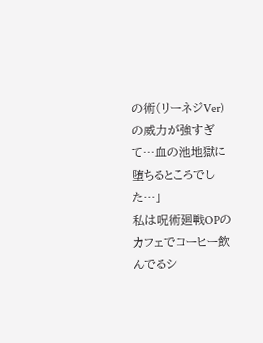の術(リーネジVer)の威力が強すぎて…血の池地獄に堕ちるところでした…」
私は呪術廻戦OPのカフェでコーヒー飲んでるシ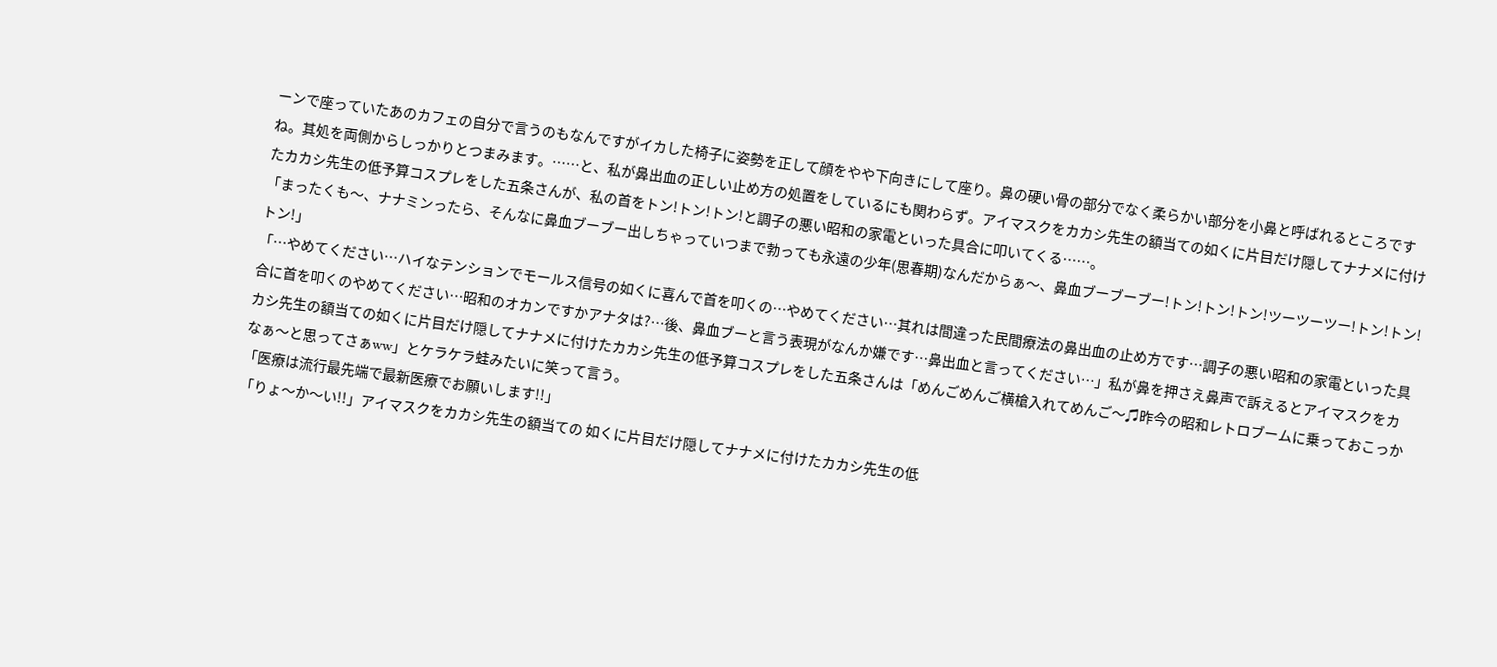ーンで座っていたあのカフェの自分で言うのもなんですがイカした椅子に姿勢を正して顔をやや下向きにして座り。鼻の硬い骨の部分でなく柔らかい部分を小鼻と呼ばれるところですね。其処を両側からしっかりとつまみます。……と、私が鼻出血の正しい止め方の処置をしているにも関わらず。アイマスクをカカシ先生の額当ての如くに片目だけ隠してナナメに付けたカカシ先生の低予算コスプレをした五条さんが、私の首をトン!トン!トン!と調子の悪い昭和の家電といった具合に叩いてくる……。
「まったくも〜、ナナミンったら、そんなに鼻血ブーブー出しちゃっていつまで勃っても永遠の少年(思春期)なんだからぁ〜、鼻血ブーブーブー!トン!トン!トン!ツーツーツー!トン!トン!トン!」
「…やめてください…ハイなテンションでモールス信号の如くに喜んで首を叩くの…やめてください…其れは間違った民間療法の鼻出血の止め方です…調子の悪い昭和の家電といった具合に首を叩くのやめてください…昭和のオカンですかアナタは?…後、鼻血ブーと言う表現がなんか嫌です…鼻出血と言ってください…」私が鼻を押さえ鼻声で訴えるとアイマスクをカカシ先生の額当ての如くに片目だけ隠してナナメに付けたカカシ先生の低予算コスプレをした五条さんは「めんごめんご横槍入れてめんご〜♫昨今の昭和レトロブームに乗っておこっかなぁ〜と思ってさぁww」とケラケラ蛙みたいに笑って言う。
「医療は流行最先端で最新医療でお願いします!!」
「りょ〜か〜い!!」アイマスクをカカシ先生の額当ての 如くに片目だけ隠してナナメに付けたカカシ先生の低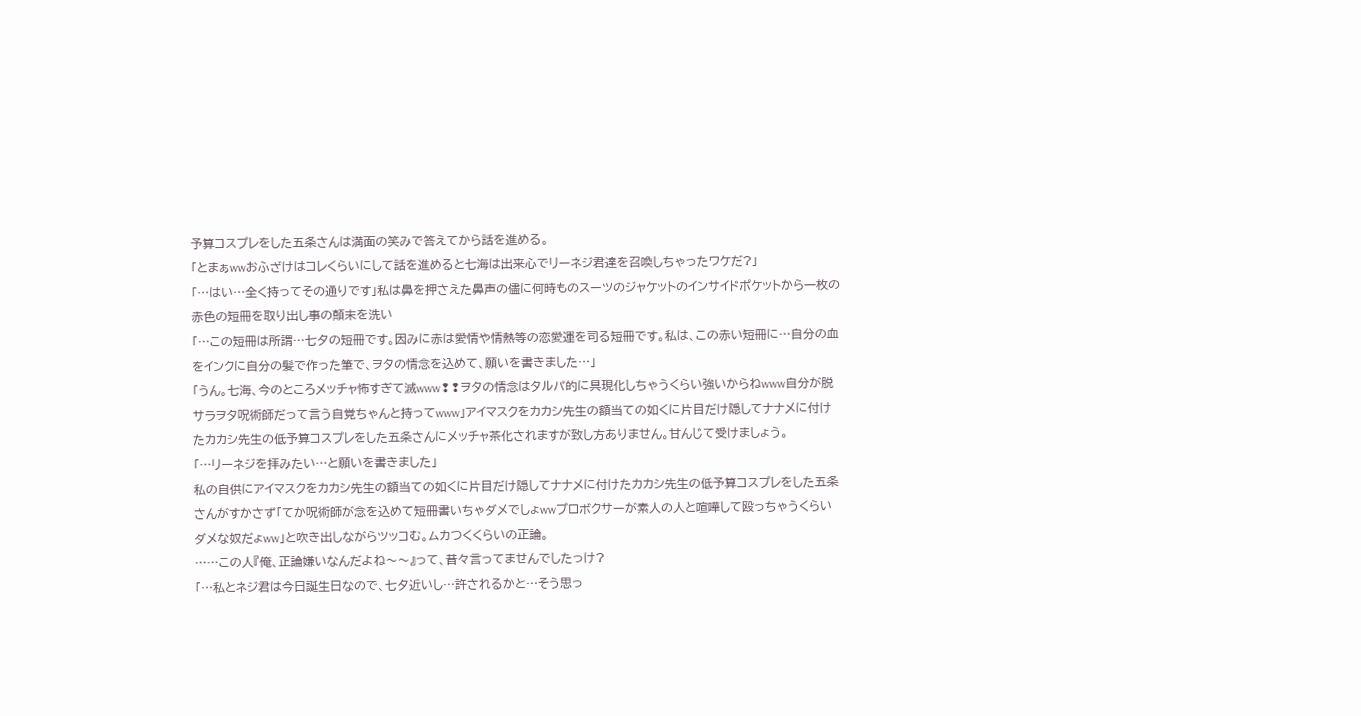予算コスプレをした五条さんは満面の笑みで答えてから話を進める。
「とまぁwwおふざけはコレくらいにして話を進めると七海は出来心でリーネジ君達を召喚しちゃったワケだ?」
「…はい…全く持ってその通りです」私は鼻を押さえた鼻声の儘に何時ものスーツのジャケットのインサイドポケットから一枚の赤色の短冊を取り出し事の顛末を洗い
「…この短冊は所謂…七夕の短冊です。因みに赤は愛情や情熱等の恋愛運を司る短冊です。私は、この赤い短冊に…自分の血をインクに自分の髪で作った筆で、ヲタの情念を込めて、願いを書きました…」
「うん。七海、今のところメッチャ怖すぎて滅www❢❢ヲタの情念はタルパ的に具現化しちゃうくらい強いからねwww自分が脱サラヲタ呪術師だって言う自覚ちゃんと持ってwww」アイマスクをカカシ先生の額当ての如くに片目だけ隠してナナメに付けたカカシ先生の低予算コスプレをした五条さんにメッチャ茶化されますが致し方ありません。甘んじて受けましょう。
「…リーネジを拝みたい…と願いを書きました」
私の自供にアイマスクをカカシ先生の額当ての如くに片目だけ隠してナナメに付けたカカシ先生の低予算コスプレをした五条さんがすかさず「てか呪術師が念を込めて短冊書いちゃダメでしょwwプロボクサーが素人の人と喧嘩して殴っちゃうくらいダメな奴だょww」と吹き出しながらツッコむ。ムカつくくらいの正論。
……この人『俺、正論嫌いなんだよね〜〜』って、昔々言ってませんでしたっけ?
「…私とネジ君は今日誕生日なので、七夕近いし…許されるかと…そう思っ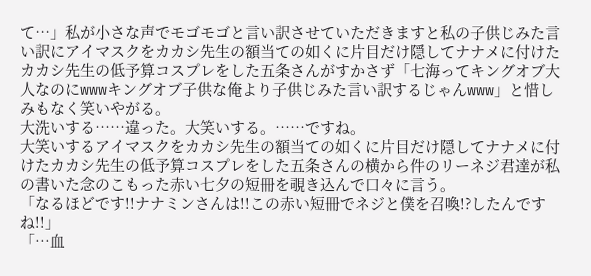て…」私が小さな声でモゴモゴと言い訳させていただきますと私の子供じみた言い訳にアイマスクをカカシ先生の額当ての如くに片目だけ隠してナナメに付けたカカシ先生の低予算コスプレをした五条さんがすかさず「七海ってキングオブ大人なのにwwwキングオブ子供な俺より子供じみた言い訳するじゃんwww」と惜しみもなく笑いやがる。
大洗いする……違った。大笑いする。……ですね。
大笑いするアイマスクをカカシ先生の額当ての如くに片目だけ隠してナナメに付けたカカシ先生の低予算コスプレをした五条さんの横から件のリーネジ君達が私の書いた念のこもった赤い七夕の短冊を覗き込んで口々に言う。
「なるほどです!!ナナミンさんは!!この赤い短冊でネジと僕を召喚!?したんですね!!」
「…血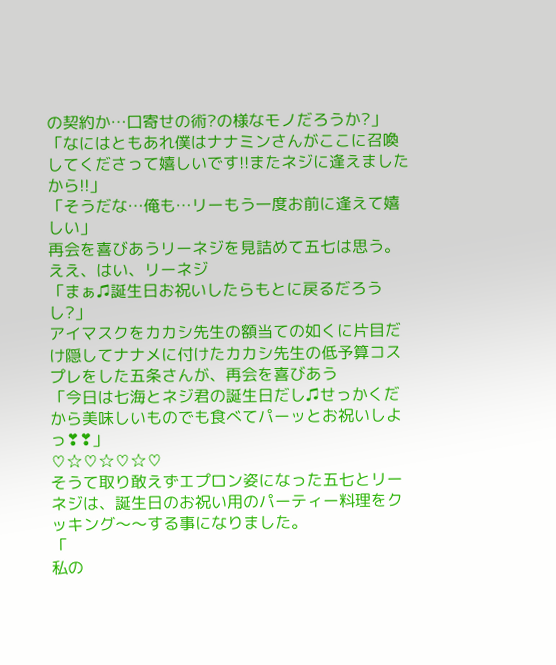の契約か…口寄せの術?の様なモノだろうか?」
「なにはともあれ僕はナナミンさんがここに召喚してくださって嬉しいです!!またネジに逢えましたから!!」
「そうだな…俺も…リーもう一度お前に逢えて嬉しい」
再会を喜びあうリーネジを見詰めて五七は思う。
ええ、はい、リーネジ
「まぁ♫誕生日お祝いしたらもとに戻るだろうし?」
アイマスクをカカシ先生の額当ての如くに片目だけ隠してナナメに付けたカカシ先生の低予算コスプレをした五条さんが、再会を喜びあう
「今日は七海とネジ君の誕生日だし♫せっかくだから美味しいものでも食べてパーッとお祝いしよっ❣❣」
♡☆♡☆♡☆♡
そうて取り敢えずエプロン姿になった五七とリーネジは、誕生日のお祝い用のパーティー料理をクッキング〜〜する事になりました。
「
私の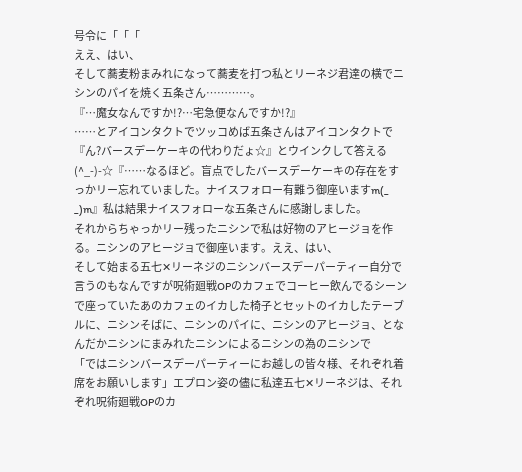号令に「「「
ええ、はい、
そして蕎麦粉まみれになって蕎麦を打つ私とリーネジ君達の横でニシンのパイを焼く五条さん…………。
『…魔女なんですか!?…宅急便なんですか!?』
……とアイコンタクトでツッコめば五条さんはアイコンタクトで『ん?バースデーケーキの代わりだょ☆』とウインクして答える(^_-)-☆『……なるほど。盲点でしたバースデーケーキの存在をすっかリー忘れていました。ナイスフォロー有難う御座いますm(_ _)m』私は結果ナイスフォローな五条さんに感謝しました。
それからちゃっかリー残ったニシンで私は好物のアヒージョを作る。ニシンのアヒージョで御座います。ええ、はい、
そして始まる五七✕リーネジのニシンバースデーパーティー自分で言うのもなんですが呪術廻戦OPのカフェでコーヒー飲んでるシーンで座っていたあのカフェのイカした椅子とセットのイカしたテーブルに、ニシンそばに、ニシンのパイに、ニシンのアヒージョ、となんだかニシンにまみれたニシンによるニシンの為のニシンで
「ではニシンバースデーパーティーにお越しの皆々様、それぞれ着席をお願いします」エプロン姿の儘に私達五七✕リーネジは、それぞれ呪術廻戦OPのカ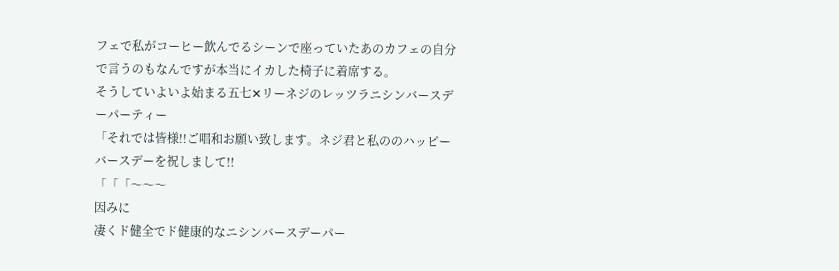フェで私がコーヒー飲んでるシーンで座っていたあのカフェの自分で言うのもなんですが本当にイカした椅子に着席する。
そうしていよいよ始まる五七✕リーネジのレッツラニシンバースデーパーティー
「それでは皆様!!ご唱和お願い致します。ネジ君と私ののハッピーバースデーを祝しまして!!
「「「〜〜〜
因みに
凄くド健全でド健康的なニシンバースデーパー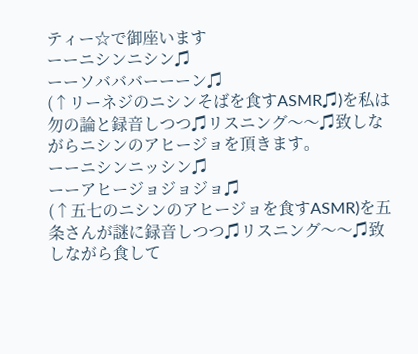ティー☆で御座います
ーーニシンニシン♫
ーーソバババーーーン♫
(↑リーネジのニシンそばを食すASMR♫)を私は勿の論と録音しつつ♫リスニング〜〜♫致しながらニシンのアヒージョを頂きます。
ーーニシンニッシン♫
ーーアヒージョジョジョ♫
(↑五七のニシンのアヒージョを食すASMR)を五条さんが謎に録音しつつ♫リスニング〜〜♫致しながら食して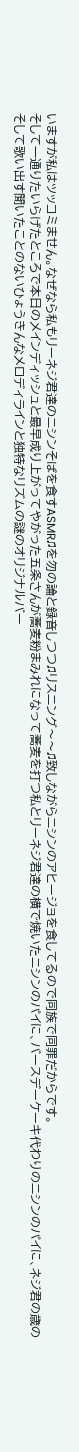いますが私はツッコミません。なぜなら私もリーネジ君達のニシンそばを食すASMR♫を勿の論と録音しつつ♫リスニング〜〜♫致しながらニシンのアヒージョを食してるので同族で同罪だからです。
そして一通りたいらげたところで本日のメインディッシュと最早成り上がってやがった五条さんが蕎麦粉まみれになって蕎麦を打つ私とリーネジ君達の横で焼いたニシンのパイに、バースデーケーキ代わりのニシンのパイに、ネジ君の歳の
そして歌い出す聞いたことのないひょうきんなメロディラインと独特なリズムの謎のオリジナルバー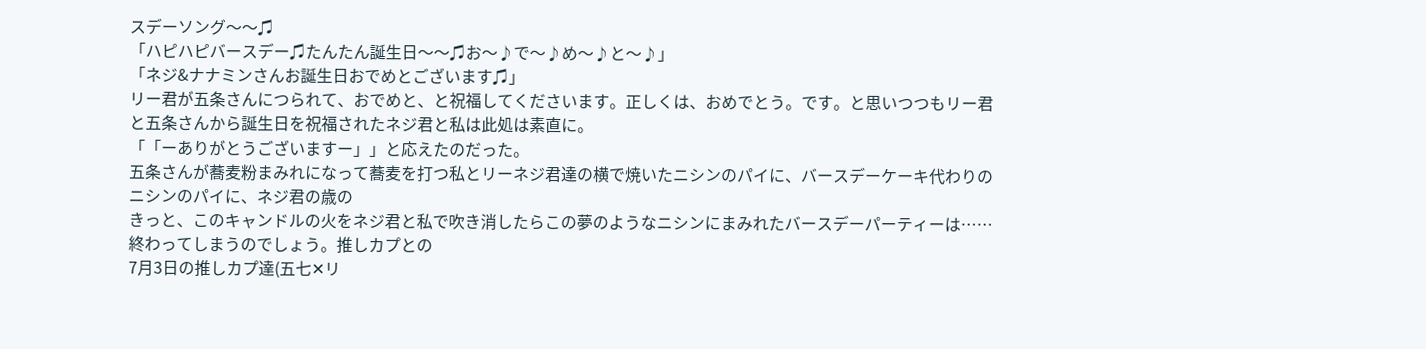スデーソング〜〜♫
「ハピハピバースデー♫たんたん誕生日〜〜♫お〜♪で〜♪め〜♪と〜♪」
「ネジ&ナナミンさんお誕生日おでめとございます♫」
リー君が五条さんにつられて、おでめと、と祝福してくださいます。正しくは、おめでとう。です。と思いつつもリー君と五条さんから誕生日を祝福されたネジ君と私は此処は素直に。
「「ーありがとうございますー」」と応えたのだった。
五条さんが蕎麦粉まみれになって蕎麦を打つ私とリーネジ君達の横で焼いたニシンのパイに、バースデーケーキ代わりのニシンのパイに、ネジ君の歳の
きっと、このキャンドルの火をネジ君と私で吹き消したらこの夢のようなニシンにまみれたバースデーパーティーは……終わってしまうのでしょう。推しカプとの
7月3日の推しカプ達(五七✕リ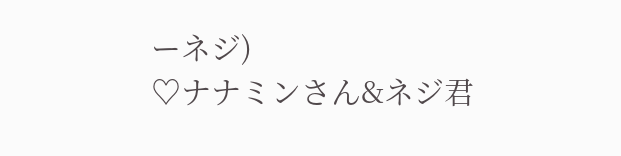ーネジ)
♡ナナミンさん&ネジ君